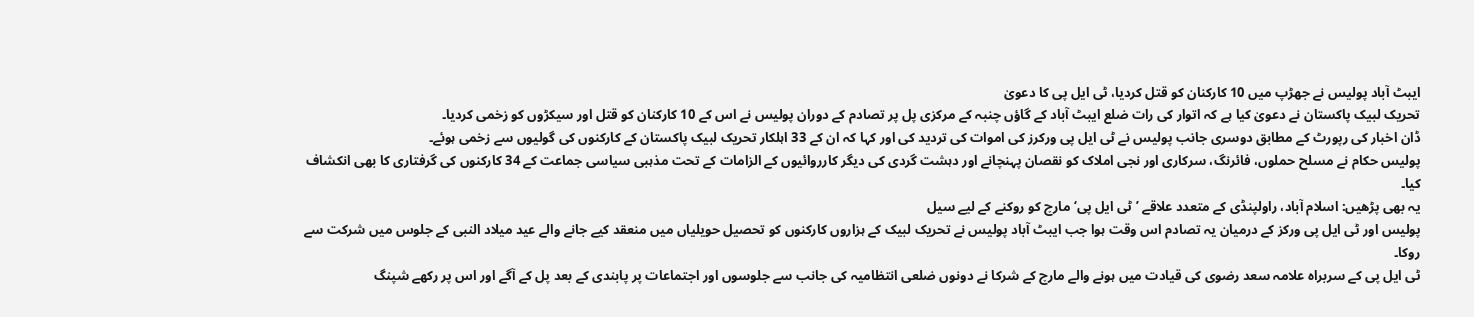ایبٹ آباد پولیس نے جھڑپ میں 10 کارکنان کو قتل کردیا، ٹی ایل پی کا دعویٰ
تحریک لبیک پاکستان نے دعویٰ کیا ہے کہ اتوار کی رات ضلع ایبٹ آباد کے گاؤں چنبہ کے مرکزی پل پر تصادم کے دوران پولیس نے اس کے 10 کارکنان کو قتل اور سیکڑوں کو زخمی کردیا۔
ڈان اخبار کی رپورٹ کے مطابق دوسری جانب پولیس نے ٹی ایل پی ورکرز کی اموات کی تردید کی اور کہا کہ ان کے 33 اہلکار تحریک لبیک پاکستان کے کارکنوں کی گولیوں سے زخمی ہوئے۔
پولیس حکام نے مسلح حملوں، فائرنگ، سرکاری اور نجی املاک کو نقصان پہنچانے اور دہشت گردی کی دیگر کارروائیوں کے الزامات کے تحت مذہبی سیاسی جماعت کے 34 کارکنوں کی گرفتاری کا بھی انکشاف کیا۔
یہ بھی پڑھیں: اسلام آباد، راولپنڈی کے متعدد علاقے ’ٹی ایل پی‘ مارچ کو روکنے کے لیے سیل
پولیس اور ٹی ایل پی ورکز کے درمیان یہ تصادم اس وقت ہوا جب ایبٹ آباد پولیس نے تحریک لبیک کے ہزاروں کارکنوں کو تحصیل حویلیاں میں منعقد کیے جانے والے عید میلاد النبی کے جلوس میں شرکت سے روکا۔
ٹی ایل پی کے سربراہ علامہ سعد رضوی کی قیادت میں ہونے والے مارچ کے شرکا نے دونوں ضلعی انتظامیہ کی جانب سے جلوسوں اور اجتماعات پر پابندی کے بعد پل کے آگے اور اس پر رکھے شپنگ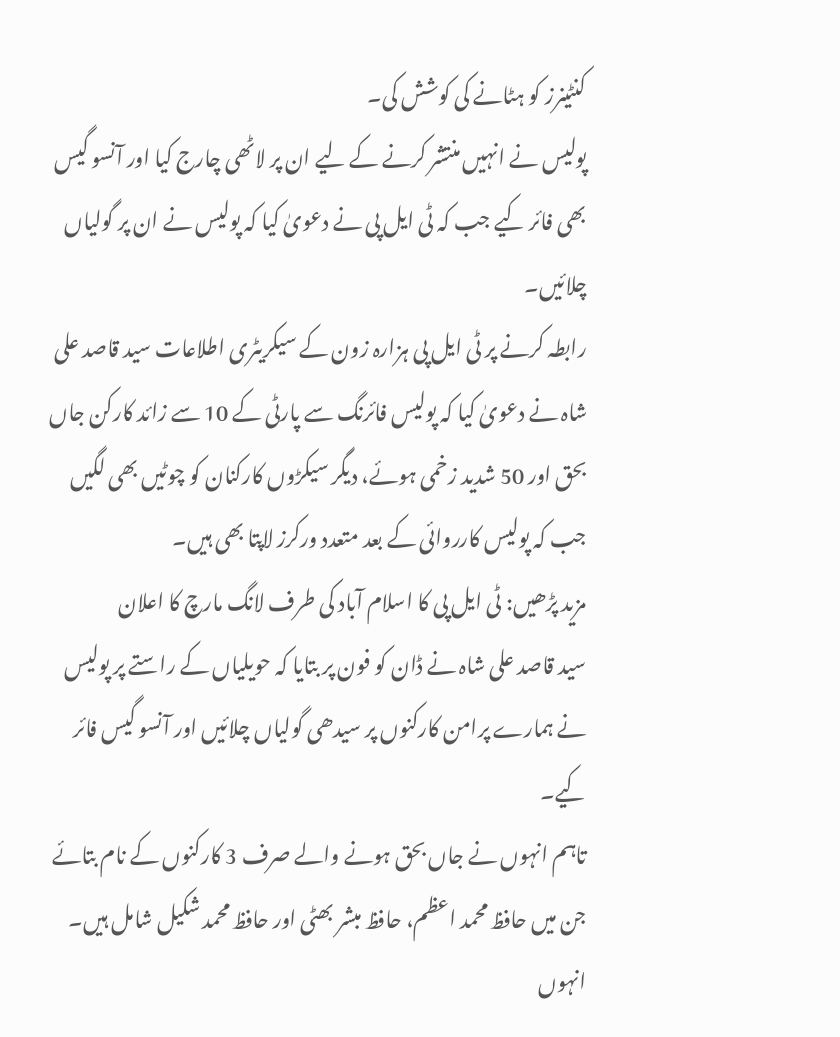کنٹینرز کو ہٹانے کی کوشش کی۔
پولیس نے انہیں منتشر کرنے کے لیے ان پر لاٹھی چارج کیا اور آنسو گیس بھی فائر کیے جب کہ ٹی ایل پی نے دعویٰ کیا کہ پولیس نے ان پر گولیاں چلائیں۔
رابطہ کرنے پر ٹی ایل پی ہزارہ زون کے سیکریٹری اطلاعات سید قاصد علی شاہ نے دعویٰ کیا کہ پولیس فائرنگ سے پارٹی کے 10 سے زائد کارکن جاں بحق اور 50 شدید زخمی ہوئے، دیگر سیکڑوں کارکنان کو چوٹیں بھی لگیں جب کہ پولیس کارروائی کے بعد متعدد ورکرز لاپتا بھی ہیں۔
مزید پڑھیں: ٹی ایل پی کا اسلام آباد کی طرف لانگ مارچ کا اعلان
سید قاصد علی شاہ نے ڈان کو فون پر بتایا کہ حویلیاں کے راستے پر پولیس نے ہمارے پرامن کارکنوں پر سیدھی گولیاں چلائیں اور آنسو گیس فائر کیے۔
تاہم انہوں نے جاں بحق ہونے والے صرف 3 کارکنوں کے نام بتائے جن میں حافظ محمد اعظم، حافظ مبشر بھٹی اور حافظ محمد شکیل شامل ہیں۔
انہوں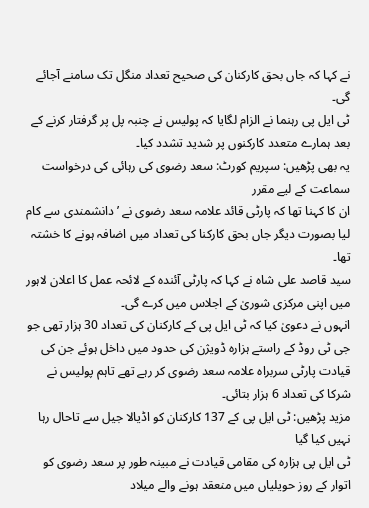نے کہا کہ جاں بحق کارکنان کی صحیح تعداد منگل تک سامنے آجائے گی۔
ٹی ایل پی رہنما نے الزام لگایا کہ پولیس نے چنبہ پل پر گرفتار کرنے کے بعد ہمارے متعدد کارکنوں پر شدید تشدد کیا۔
یہ بھی پڑھیں: سپریم کورٹ: سعد رضوی کی رہائی کی درخواست سماعت کے لیے مقرر
ان کا کہنا تھا کہ پارٹی قائد علامہ سعد رضوی نے ’دانشمندی سے کام لیا بصورت دیگر جاں بحق کارکنا کی تعداد میں اضافہ ہونے کا خشتہ تھا۔
سید قاصد علی شاہ نے کہا کہ پارٹی آئندہ کے لائحہ عمل کا اعلان لاہور میں اپنی مرکزی شوریٰ کے اجلاس میں کرے گی۔
انہوں نے دعویٰ کیا کہ ٹی ایل پی کے کارکنان کی تعداد 30 ہزار تھی جو جی ٹی روڈ کے راستے ہزارہ ڈویژن کی حدود میں داخل ہوئے جن کی قیادت پارٹی سربراہ علامہ سعد رضوی کر رہے تھے تاہم پولیس نے شرکا کی تعداد 6 ہزار بتائی۔
مزید پڑھیں: ٹی ایل پی کے 137 کارکنان کو اڈیالا جیل سے تاحال رہا نہیں کیا گیا
ٹی ایل پی ہزارہ کی مقامی قیادت نے مبینہ طور پر سعد رضوی کو اتوار کے روز حویلیاں میں منعقد ہونے والے میلاد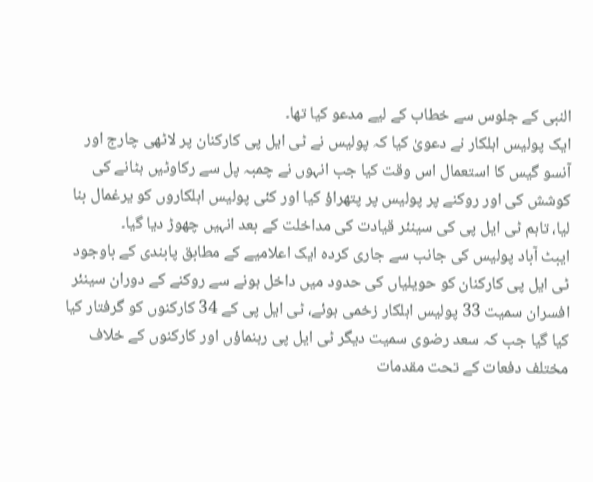النبی کے جلوس سے خطاب کے لیے مدعو کیا تھا۔
ایک پولیس اہلکار نے دعویٰ کیا کہ پولیس نے ٹی ایل پی کارکنان پر لاٹھی چارج اور آنسو گیس کا استعمال اس وقت کیا جب انہوں نے چمبہ پل سے رکاوٹیں ہٹانے کی کوشش کی اور روکنے پر پولیس پر پتھراؤ کیا اور کئی پولیس اہلکاروں کو یرغمال بنا لیا، تاہم ٹی ایل پی کی سینئر قیادت کی مداخلت کے بعد انہیں چھوڑ دیا گیا۔
ایبٹ آباد پولیس کی جانب سے جاری کردہ ایک اعلامیے کے مطابق پابندی کے باوجود ٹی ایل پی کارکنان کو حویلیاں کی حدود میں داخل ہونے سے روکنے کے دوران سینئر افسران سمیت 33 پولیس اہلکار زخمی ہوئے، ٹی ایل پی کے 34 کارکنوں کو گرفتار کیا کیا گیا جب کہ سعد رضوی سمیت دیگر ٹی ایل پی رہنماؤں اور کارکنوں کے خلاف مختلف دفعات کے تحت مقدمات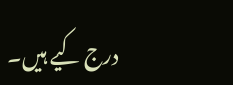درج کیے ہیں۔